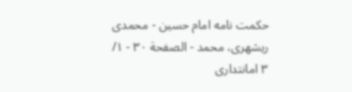حكمت نامه امام حسين - محمدی ریشهری، محمد - الصفحة ٣٠ - ١/ ٣ امانتدارى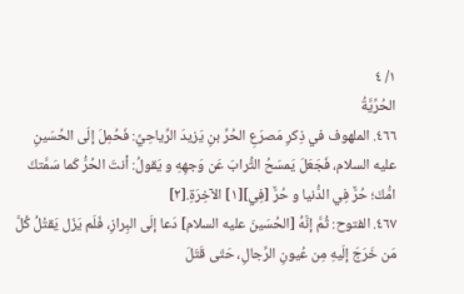١/ ٤
الحُرِّيَّةُ
٤٦٦. الملهوف في ذِكرِ مَصرَعِ الحُرِّ بنِ يَزيدَ الرِّياحِيِّ: فَحُمِلَ إلَى الحُسَينِ عليه السلام، فَجَعَلَ يَمسَحُ التُّرابَ عَن وَجهِهِ و يَقولُ: أنتَ الحُرُّ كَما سَمَّتكَ امُّكَ؛ حُرٌّ فِي الدُّنيا و حُرٌّ [فِي][١] الآخِرَةِ.[٢]
٤٦٧. الفتوح: ثُمَّ إنَّهُ [الحُسَينَ عليه السلام] دَعا إلَى البِرازِ، فَلَم يَزَل يَقتُلُ كُلَّ مَن خَرَجَ إلَيهِ مِن عُيونِ الرِّجالِ، حَتّى قَتَلَ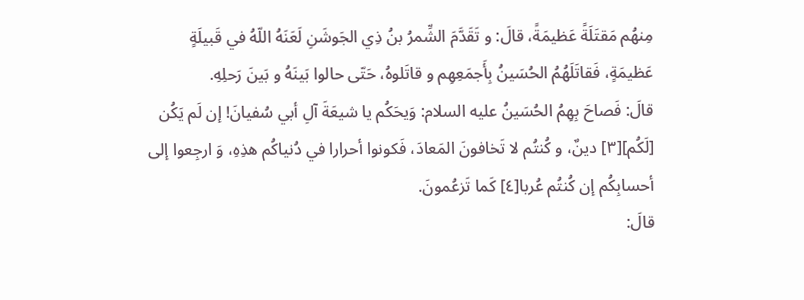مِنهُم مَقتَلَةً عَظيمَةً، قالَ: و تَقَدَّمَ الشِّمرُ بنُ ذِي الجَوشَنِ لَعَنَهُ اللّهُ في قَبيلَةٍ عَظيمَةٍ، فَقاتَلَهُمُ الحُسَينُ بِأَجمَعِهِم و قاتَلوهُ، حَتّى حالوا بَينَهُ و بَينَ رَحلِهِ.
قالَ: فَصاحَ بِهِمُ الحُسَينُ عليه السلام: وَيحَكُم يا شيعَةَ آلِ أبي سُفيانَ! إن لَم يَكُن [لَكُم][٣] دينٌ، و كُنتُم لا تَخافونَ المَعادَ، فَكونوا أحرارا في دُنياكُم هذِهِ، وَ ارجِعوا إلى أحسابِكُم إن كُنتُم عُربا[٤] كَما تَزعُمونَ.
قالَ: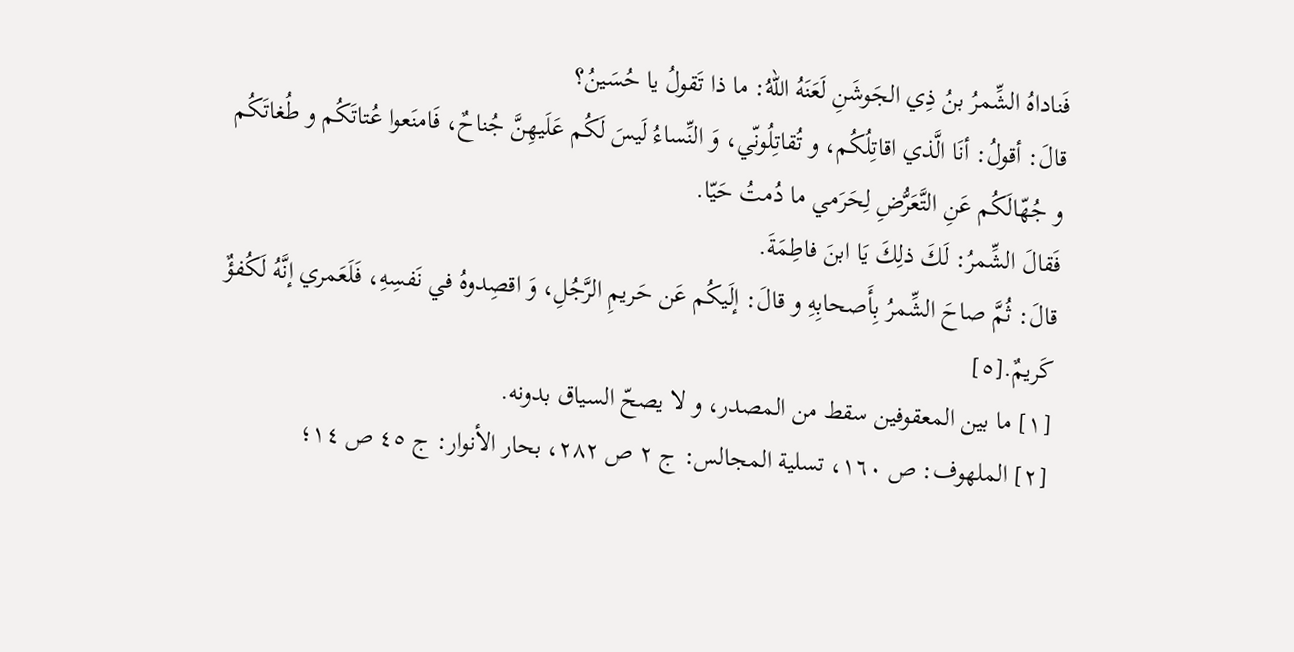فَناداهُ الشِّمرُ بنُ ذِي الجَوشَنِ لَعَنَهُ اللّهُ: ما ذا تَقولُ يا حُسَينُ؟
قالَ: أقولُ: أنَا الَّذي اقاتِلُكُم، و تُقاتِلُونّي، وَ النِّساءُ لَيسَ لَكُم عَلَيهِنَّ جُناحٌ، فَامنَعوا عُتاتَكُم و طُغاتَكُم و جُهّالَكُم عَنِ التَّعَرُّضِ لِحَرَمي ما دُمتُ حَيّا.
فَقالَ الشِّمرُ: لَكَ ذلِكَ يَا ابنَ فاطِمَةَ.
قالَ: ثُمَّ صاحَ الشِّمرُ بِأَصحابِهِ و قالَ: إلَيكُم عَن حَريمِ الرَّجُلِ، وَ اقصِدوهُ في نَفسِهِ، فَلَعَمري إنَّهُ لَكُفؤٌ كَريمٌ.[٥]
[١] ما بين المعقوفين سقط من المصدر، و لا يصحّ السياق بدونه.
[٢] الملهوف: ص ١٦٠، تسلية المجالس: ج ٢ ص ٢٨٢، بحار الأنوار: ج ٤٥ ص ١٤؛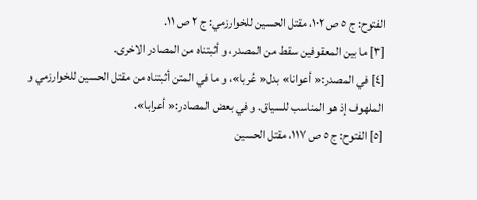الفتوح: ج ٥ ص ١٠٢، مقتل الحسين للخوارزمي: ج ٢ ص ١١.
[٣] ما بين المعقوفين سقط من المصدر، و أثبتناه من المصادر الاخرى.
[٤] في المصدر:« أعوانا» بدل« عُربا»، و ما في المتن أثبتناه من مقتل الحسين للخوارزمي و الملهوف إذ هو المناسب للسياق. و في بعض المصادر:« أعرابا».
[٥] الفتوح: ج ٥ ص ١١٧، مقتل الحسين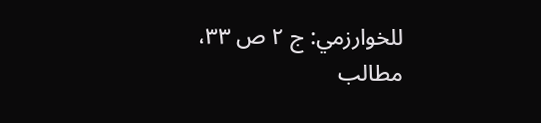للخوارزمي: ج ٢ ص ٣٣، مطالب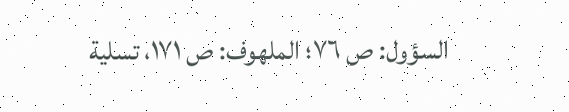السؤول: ص ٧٦؛ الملهوف: ص ١٧١، تسلية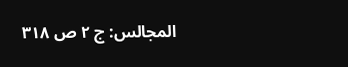المجالس: ج ٢ ص ٣١٨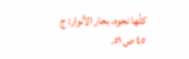كلّها نحوه، بحار الأنوار: ج ٤٥ ص ٥١.